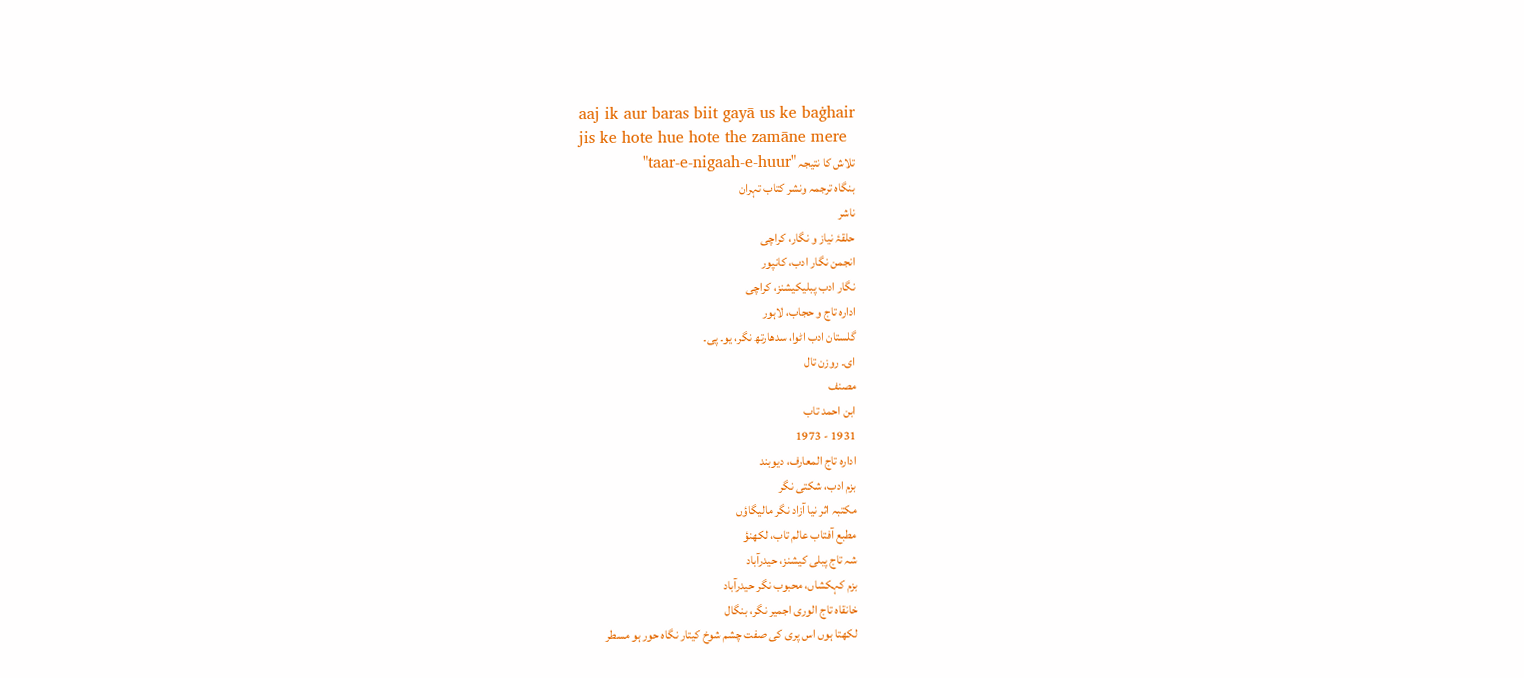aaj ik aur baras biit gayā us ke baġhair
jis ke hote hue hote the zamāne mere
تلاش کا نتیجہ "taar-e-nigaah-e-huur"
بنگاہ ترجمہ ونشر کتاب تہران
ناشر
حلقۂ نیاز و نگار، کراچی
انجمن نگار ادب، کانپور
نگار ادب پبلیکیشنز، کراچی
ادارہ تاج و حجاب، لاہور
گلستان ادب اٹوا، سدھارتھ نگر، یو۔ پی۔
ای۔ روزن تال
مصنف
ابن احمد تاب
1931 - 1973
ادارہ تاج المعارف، دیوبند
بزم ادب، شکتی نگر
مکتبہ اثر نیا آزاد نگر مالیگاؤں
مطبع آفتاب عالم تاب، لکھنؤ
شہ تاج پبلی کیشنز، حیدرآباد
بزم کہکشاں، محبوب نگر حیدرآباد
خانقاہ تاج الوری اجمیر نگر، بنگال
لکھتا ہوں اس پری کی صفت چشم شوخ کیتار نگاہ حور ہو مسطر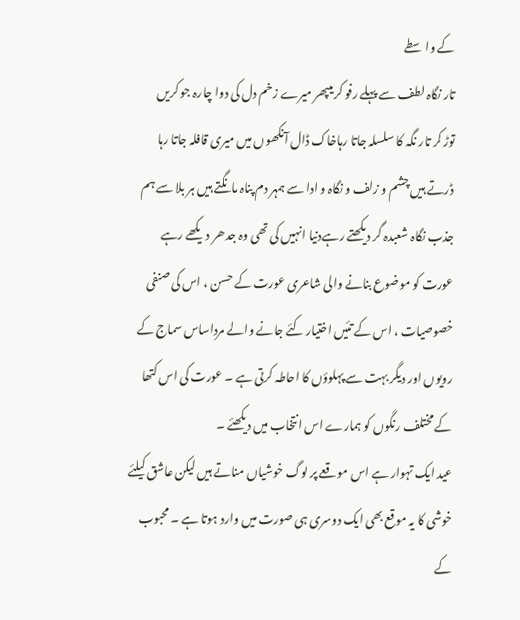کے واسطے
تار نگاہ لطف سے پہلے رفو کریںپھر میرے زخم دل کی دوا چارہ جو کریں
توڑ کر تار نگہ کا سلسلہ جاتا رہاخاک ڈال آنکھوں میں میری قافلہ جاتا رہا
ڈرتے ہیں چشم و زلف و نگاہ و ادا سے ہمہر دم پناہ مانگتے ہیں ہر بلا سے ہم
جذب نگاہ شعبدہ گر دیکھتے رہےدنیا انہیں کی تھی وہ جدھر دیکھے رہے
عورت کو موضوع بنانے والی شاعری عورت کے حسن ، اس کی صنفی خصوصیات ، اس کے تئیں اختیار کئے جانے والے مرداساس سماج کے رویوں اور دیگر بہت سے پہلوؤں کا احاطہ کرتی ہے ۔ عورت کی اس کتھا کے مختلف رنگوں کو ہمارے اس انتخاب میں دیکھئے ۔
عید ایک تہوار ہے اس موقعے پر لوگ خوشیاں مناتے ہیں لیکن عاشق کیلئے خوشی کا یہ موقع بھی ایک دوسری ہی صورت میں وارد ہوتا ہے ۔ محبوب کے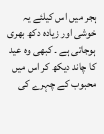ہجر میں اس کیلئے یہ خوشی اور زیادہ دکھ بھری ہوجاتی ہے ۔ کبھی وہ عید کا چاند دیکھ کر اس میں محبوب کے چہرے کی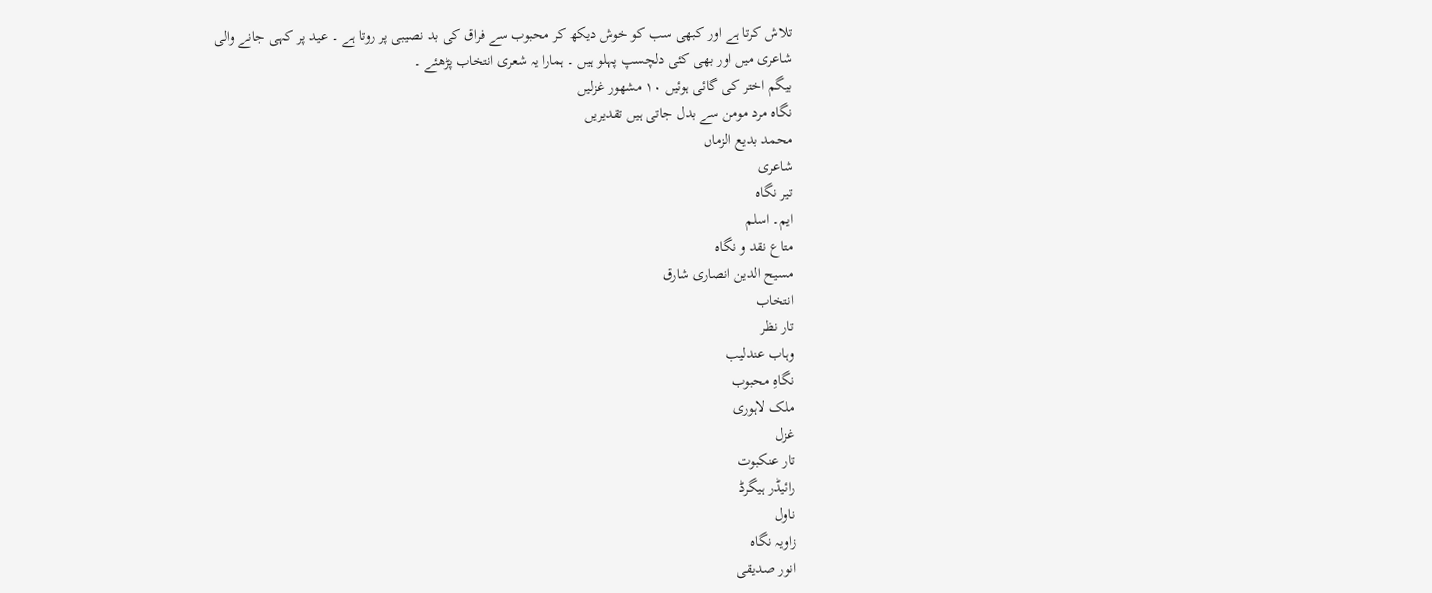تلاش کرتا ہے اور کبھی سب کو خوش دیکھ کر محبوب سے فراق کی بد نصیبی پر روتا ہے ۔ عید پر کہی جانے والی شاعری میں اور بھی کئی دلچسپ پہلو ہیں ۔ ہمارا یہ شعری انتخاب پڑھئے ۔
بیگم اختر کی گائی ہوئیں ١٠ مشهور غزلیں
نگاہ مرد مومن سے بدل جاتی ہیں تقدیریں
محمد بدیع الزماں
شاعری
تیر نگاہ
ایم۔ اسلم
متاع نقد و نگاہ
مسیح الدین انصاری شارق
انتخاب
تار نظر
وہاب عندلیب
نگاہِ محبوب
ملک لاہوری
غزل
تار عنکبوت
رائیڈر ہیگرڈ
ناول
زاویہ نگاہ
انور صدیقی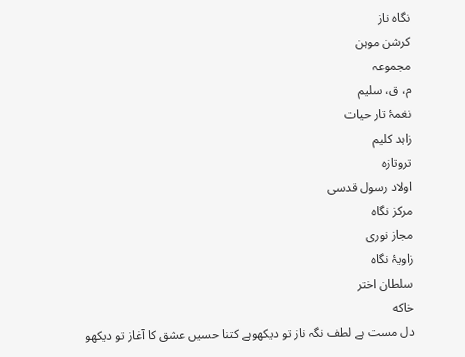نگاہ ناز
کرشن موہن
مجموعہ
م، ق، سلیم
نغمۂ تار حیات
زاہد کلیم
تروتازہ
اولاد رسول قدسی
مرکز نگاہ
مجاز نوری
زاویۂ نگاہ
سلطان اختر
خاكه
دل مست ہے لطف نگہ ناز تو دیکھوہے کتنا حسیں عشق کا آغاز تو دیکھو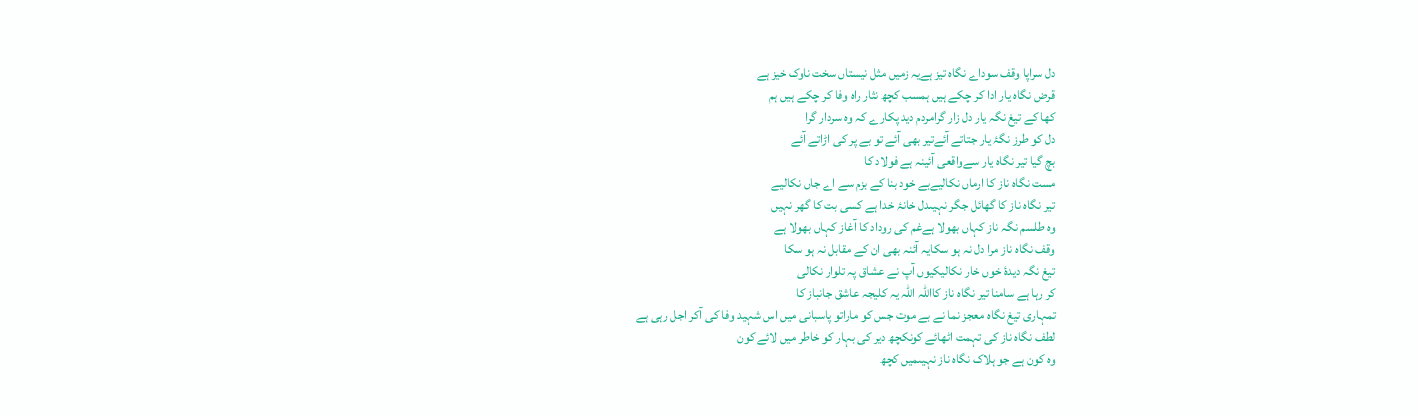دل سراپا وقف سوداے نگاہ تیز ہےیہ زمیں مثل نیستاں سخت ناوک خیز ہے
قرض نگاہ یار ادا کر چکے ہیں ہمسب کچھ نثار راہ وفا کر چکے ہیں ہم
کھا کے تیغ نگہ یار دل زار گرامردم دید پکارے کہ وہ سردار گرا
دل کو طرز نگۂ یار جتاتے آئےتیر بھی آئے تو بے پر کی اڑاتے آئے
بچ گیا تیر نگاہ یار سےواقعی آئینہ ہے فولاد کا
مست نگاہ ناز کا ارماں نکالیےبے خود بنا کے بزم سے اے جاں نکالیے
تیر نگاہ ناز کا گھائل جگر نہیںدل خانۂ خدا ہے کسی بت کا گھر نہیں
وہ طلسم نگہ ناز کہاں بھولا ہےغم کی روداد کا آغاز کہاں بھولا ہے
وقف نگاہ ناز مرا دل نہ ہو سکایہ آئنہ بھی ان کے مقابل نہ ہو سکا
تیغ نگہ دیدۂ خوں خار نکالیکیوں آپ نے عشاق پہ تلوار نکالی
کر رہا ہے سامنا تیر نگاہ ناز کااللہ اللہ یہ کلیجہ عاشق جانباز کا
تمہاری تیغ نگاہ معجز نما نے بے موت جس کو ماراتو پاسبانی میں اس شہید وفا کی آکر اجل رہی ہے
لطف نگاہ ناز کی تہمت اٹھائے کونکچھ دیر کی بہار کو خاطر میں لائے کون
وہ کون ہے جو ہلاک نگاہ ناز نہیںمیں کچھ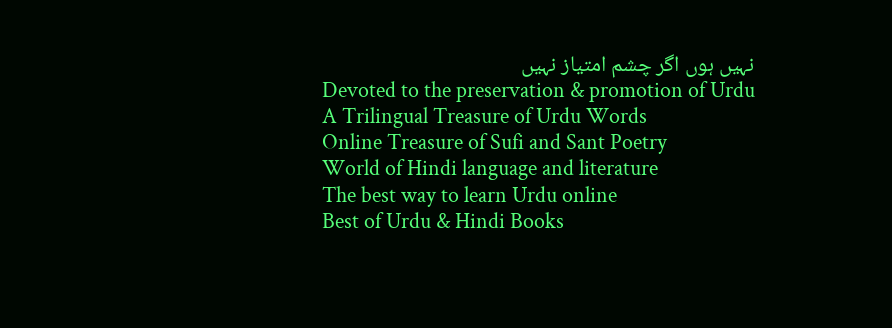نہیں ہوں اگر چشم امتیاز نہیں
Devoted to the preservation & promotion of Urdu
A Trilingual Treasure of Urdu Words
Online Treasure of Sufi and Sant Poetry
World of Hindi language and literature
The best way to learn Urdu online
Best of Urdu & Hindi Books